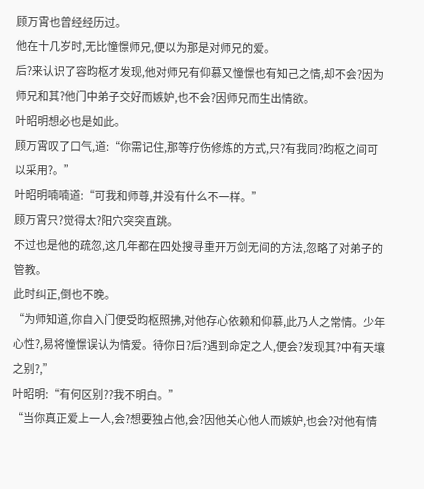顾万霄也曾经经历过。
他在十几岁时,无比憧憬师兄,便以为那是对师兄的爱。
后?来认识了容昀枢才发现,他对师兄有仰慕又憧憬也有知己之情,却不会?因为师兄和其?他门中弟子交好而嫉妒,也不会?因师兄而生出情欲。
叶昭明想必也是如此。
顾万霄叹了口气,道:“你需记住,那等疗伤修炼的方式,只?有我同?昀枢之间可以采用?。”
叶昭明喃喃道:“可我和师尊,并没有什么不一样。”
顾万霄只?觉得太?阳穴突突直跳。
不过也是他的疏忽,这几年都在四处搜寻重开万剑无间的方法,忽略了对弟子的管教。
此时纠正,倒也不晚。
“为师知道,你自入门便受昀枢照拂,对他存心依赖和仰慕,此乃人之常情。少年心性?,易将憧憬误认为情爱。待你日?后?遇到命定之人,便会?发现其?中有天壤之别?,”
叶昭明:“有何区别??我不明白。”
“当你真正爱上一人,会?想要独占他,会?因他关心他人而嫉妒,也会?对他有情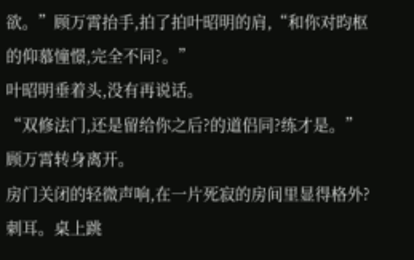欲。”顾万霄抬手,拍了拍叶昭明的肩,“和你对昀枢的仰慕憧憬,完全不同?。”
叶昭明垂着头,没有再说话。
“双修法门,还是留给你之后?的道侣同?练才是。”
顾万霄转身离开。
房门关闭的轻微声响,在一片死寂的房间里显得格外?刺耳。桌上跳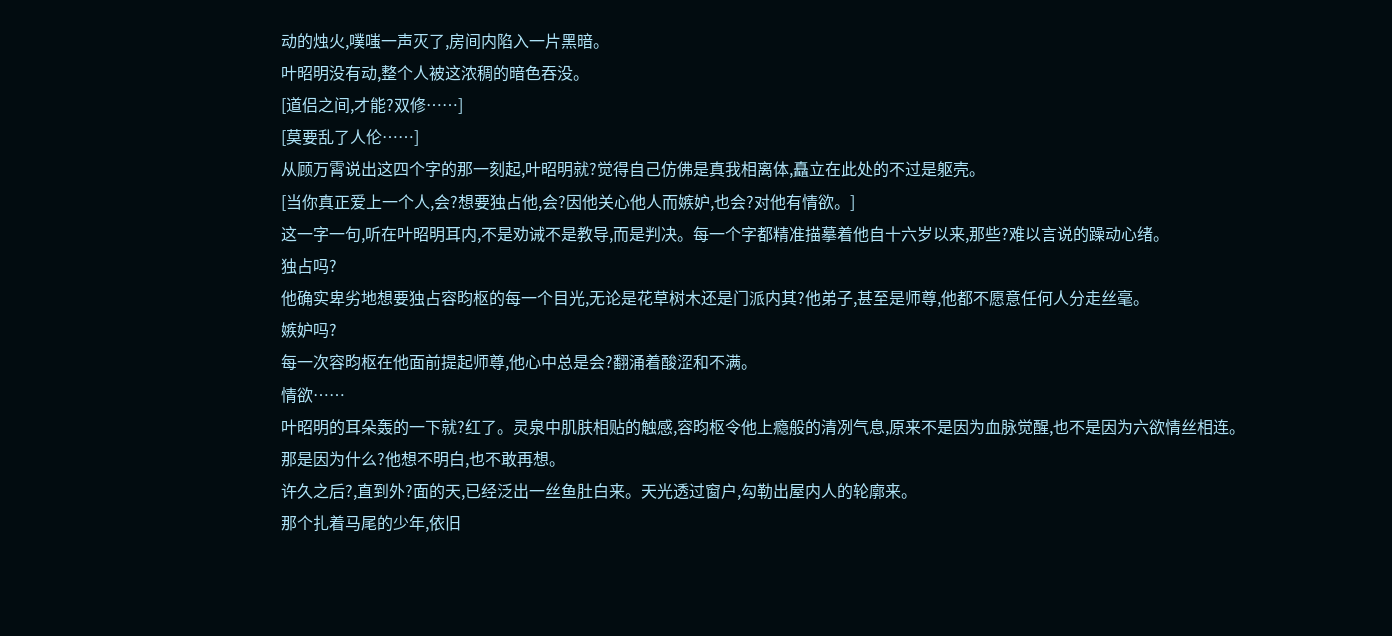动的烛火,噗嗤一声灭了,房间内陷入一片黑暗。
叶昭明没有动,整个人被这浓稠的暗色吞没。
[道侣之间,才能?双修……]
[莫要乱了人伦……]
从顾万霄说出这四个字的那一刻起,叶昭明就?觉得自己仿佛是真我相离体,矗立在此处的不过是躯壳。
[当你真正爱上一个人,会?想要独占他,会?因他关心他人而嫉妒,也会?对他有情欲。]
这一字一句,听在叶昭明耳内,不是劝诫不是教导,而是判决。每一个字都精准描摹着他自十六岁以来,那些?难以言说的躁动心绪。
独占吗?
他确实卑劣地想要独占容昀枢的每一个目光,无论是花草树木还是门派内其?他弟子,甚至是师尊,他都不愿意任何人分走丝毫。
嫉妒吗?
每一次容昀枢在他面前提起师尊,他心中总是会?翻涌着酸涩和不满。
情欲……
叶昭明的耳朵轰的一下就?红了。灵泉中肌肤相贴的触感,容昀枢令他上瘾般的清冽气息,原来不是因为血脉觉醒,也不是因为六欲情丝相连。
那是因为什么?他想不明白,也不敢再想。
许久之后?,直到外?面的天,已经泛出一丝鱼肚白来。天光透过窗户,勾勒出屋内人的轮廓来。
那个扎着马尾的少年,依旧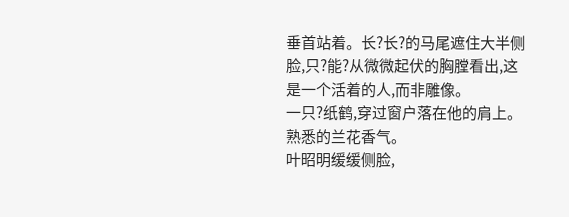垂首站着。长?长?的马尾遮住大半侧脸,只?能?从微微起伏的胸膛看出,这是一个活着的人,而非雕像。
一只?纸鹤,穿过窗户落在他的肩上。
熟悉的兰花香气。
叶昭明缓缓侧脸,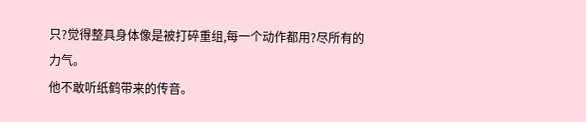只?觉得整具身体像是被打碎重组,每一个动作都用?尽所有的力气。
他不敢听纸鹤带来的传音。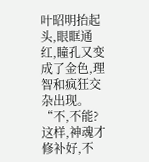叶昭明抬起头,眼眶通红,瞳孔又变成了金色,理智和疯狂交杂出现。
“不,不能?这样,神魂才修补好,不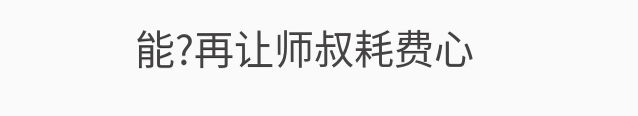能?再让师叔耗费心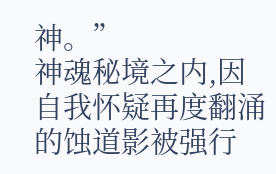神。”
神魂秘境之内,因自我怀疑再度翻涌的蚀道影被强行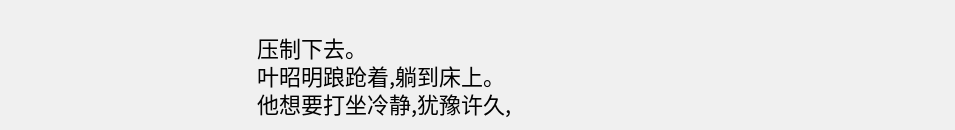压制下去。
叶昭明踉跄着,躺到床上。
他想要打坐冷静,犹豫许久,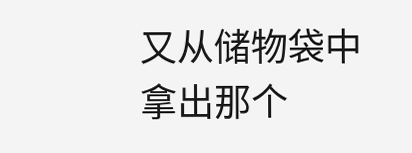又从储物袋中拿出那个